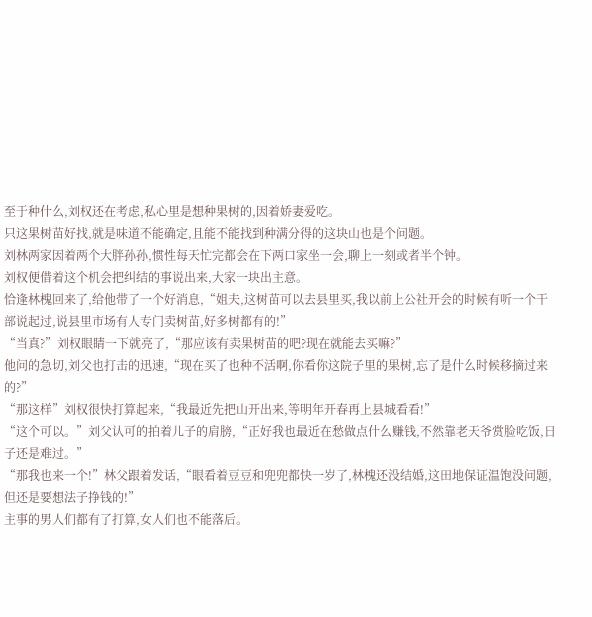至于种什么,刘权还在考虑,私心里是想种果树的,因着娇妻爱吃。
只这果树苗好找,就是味道不能确定,且能不能找到种满分得的这块山也是个问题。
刘林两家因着两个大胖孙孙,惯性每天忙完都会在下两口家坐一会,聊上一刻或者半个钟。
刘权便借着这个机会把纠结的事说出来,大家一块出主意。
恰逢林槐回来了,给他带了一个好消息,“姐夫,这树苗可以去县里买,我以前上公社开会的时候有听一个干部说起过,说县里市场有人专门卖树苗,好多树都有的!”
“当真?”刘权眼睛一下就亮了,“那应该有卖果树苗的吧?现在就能去买嘛?”
他问的急切,刘父也打击的迅速,“现在买了也种不活啊,你看你这院子里的果树,忘了是什么时候移摘过来的?”
“那这样”刘权很快打算起来,“我最近先把山开出来,等明年开春再上县城看看!”
“这个可以。”刘父认可的拍着儿子的肩膀,“正好我也最近在愁做点什么赚钱,不然靠老天爷赏脸吃饭,日子还是难过。”
“那我也来一个!”林父跟着发话,“眼看着豆豆和兜兜都快一岁了,林槐还没结婚,这田地保证温饱没问题,但还是要想法子挣钱的!”
主事的男人们都有了打算,女人们也不能落后。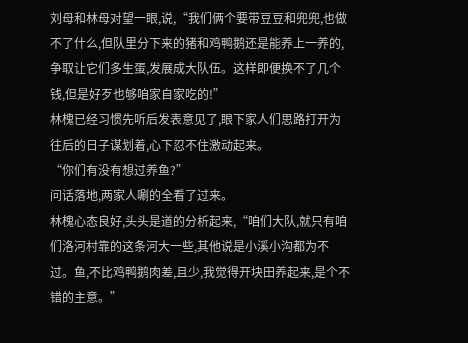刘母和林母对望一眼,说,“我们俩个要带豆豆和兜兜,也做不了什么,但队里分下来的猪和鸡鸭鹅还是能养上一养的,争取让它们多生蛋,发展成大队伍。这样即便换不了几个钱,但是好歹也够咱家自家吃的!”
林槐已经习惯先听后发表意见了,眼下家人们思路打开为往后的日子谋划着,心下忍不住激动起来。
“你们有没有想过养鱼?”
问话落地,两家人唰的全看了过来。
林槐心态良好,头头是道的分析起来,“咱们大队,就只有咱们洛河村靠的这条河大一些,其他说是小溪小沟都为不过。鱼,不比鸡鸭鹅肉差,且少,我觉得开块田养起来,是个不错的主意。”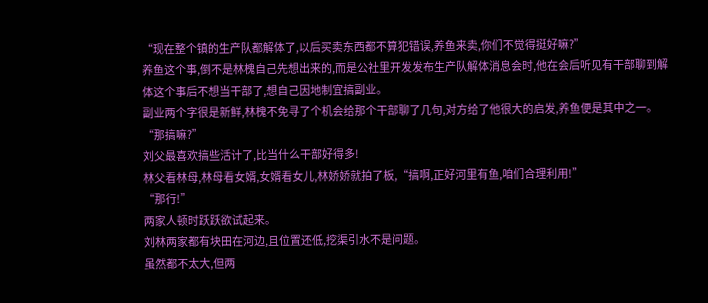“现在整个镇的生产队都解体了,以后买卖东西都不算犯错误,养鱼来卖,你们不觉得挺好嘛?”
养鱼这个事,倒不是林槐自己先想出来的,而是公社里开发发布生产队解体消息会时,他在会后听见有干部聊到解体这个事后不想当干部了,想自己因地制宜搞副业。
副业两个字很是新鲜,林槐不免寻了个机会给那个干部聊了几句,对方给了他很大的启发,养鱼便是其中之一。
“那搞嘛?”
刘父最喜欢搞些活计了,比当什么干部好得多!
林父看林母,林母看女婿,女婿看女儿,林娇娇就拍了板,“搞啊,正好河里有鱼,咱们合理利用!”
“那行!”
两家人顿时跃跃欲试起来。
刘林两家都有块田在河边,且位置还低,挖渠引水不是问题。
虽然都不太大,但两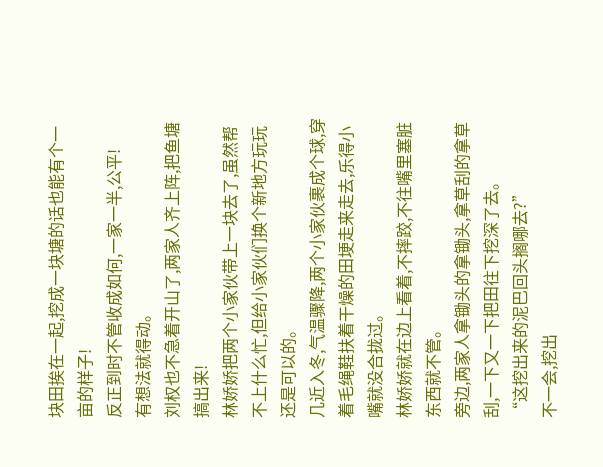块田挨在一起,挖成一块塘的话也能有个一亩的样子!
反正到时不管收成如何,一家一半,公平!
有想法就得动。
刘权也不急着开山了,两家人齐上阵,把鱼塘搞出来!
林娇娇把两个小家伙带上一块去了,虽然帮不上什么忙,但给小家伙们换个新地方玩玩还是可以的。
几近入冬,气温骤降,两个小家伙裹成个球,穿着毛绳鞋扶着干燥的田埂走来走去,乐得小嘴就没合拢过。
林娇娇就在边上看着,不摔跤,不往嘴里塞脏东西就不管。
旁边,两家人拿锄头的拿锄头,拿草刮的拿草刮,一下又一下把田往下挖深了去。
“这挖出来的泥巴回头搁哪去?”
不一会,挖出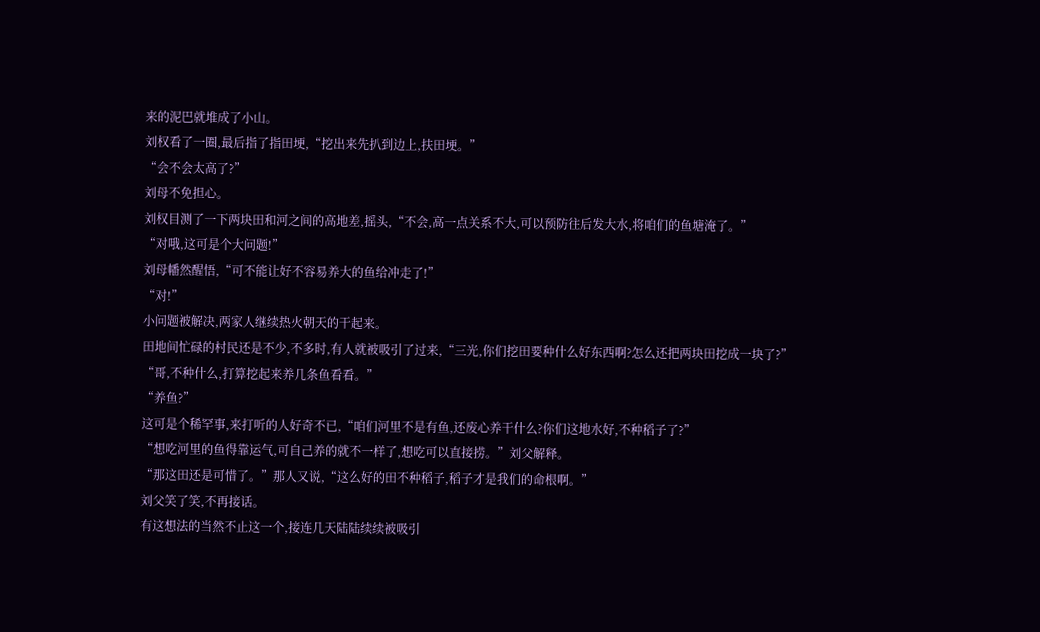来的泥巴就堆成了小山。
刘权看了一圈,最后指了指田埂,“挖出来先扒到边上,扶田埂。”
“会不会太高了?”
刘母不免担心。
刘权目测了一下两块田和河之间的高地差,摇头,“不会,高一点关系不大,可以预防往后发大水,将咱们的鱼塘淹了。”
“对哦,这可是个大问题!”
刘母幡然醒悟,“可不能让好不容易养大的鱼给冲走了!”
“对!”
小问题被解决,两家人继续热火朝天的干起来。
田地间忙碌的村民还是不少,不多时,有人就被吸引了过来,“三光,你们挖田要种什么好东西啊?怎么还把两块田挖成一块了?”
“哥,不种什么,打算挖起来养几条鱼看看。”
“养鱼?”
这可是个稀罕事,来打听的人好奇不已,“咱们河里不是有鱼,还废心养干什么?你们这地水好,不种稻子了?”
“想吃河里的鱼得靠运气,可自己养的就不一样了,想吃可以直接捞。”刘父解释。
“那这田还是可惜了。”那人又说,“这么好的田不种稻子,稻子才是我们的命根啊。”
刘父笑了笑,不再接话。
有这想法的当然不止这一个,接连几天陆陆续续被吸引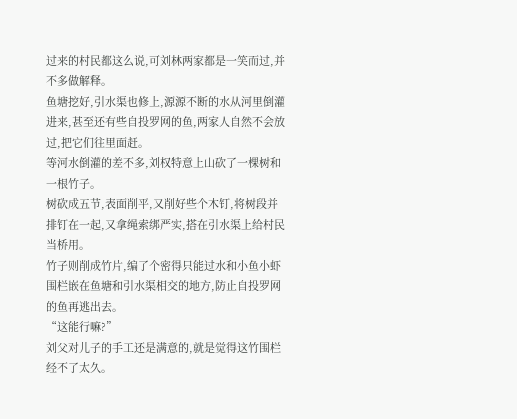过来的村民都这么说,可刘林两家都是一笑而过,并不多做解释。
鱼塘挖好,引水渠也修上,源源不断的水从河里倒灌进来,甚至还有些自投罗网的鱼,两家人自然不会放过,把它们往里面赶。
等河水倒灌的差不多,刘权特意上山砍了一棵树和一根竹子。
树砍成五节,表面削平,又削好些个木钉,将树段并排钉在一起,又拿绳索绑严实,搭在引水渠上给村民当桥用。
竹子则削成竹片,编了个密得只能过水和小鱼小虾围栏嵌在鱼塘和引水渠相交的地方,防止自投罗网的鱼再逃出去。
“这能行嘛?”
刘父对儿子的手工还是满意的,就是觉得这竹围栏经不了太久。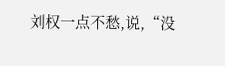刘权一点不愁,说,“没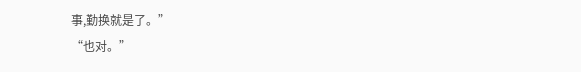事,勤换就是了。”
“也对。”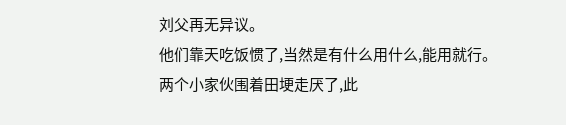刘父再无异议。
他们靠天吃饭惯了,当然是有什么用什么,能用就行。
两个小家伙围着田埂走厌了,此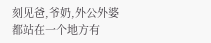刻见爸,爷奶,外公外婆都站在一个地方有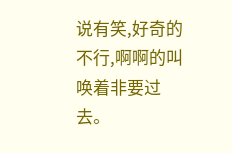说有笑,好奇的不行,啊啊的叫唤着非要过去。